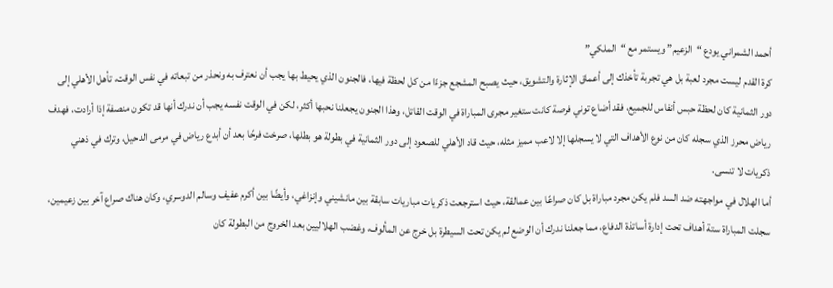أحمد الشمراني يودع “الزعيم” ويستمر مع “الملكي”
كرة القدم ليست مجرد لعبة بل هي تجربة تأخذك إلى أعماق الإثارة والتشويق، حيث يصبح المشجع جزءًا من كل لحظة فيها، فالجنون الذي يحيط بها يجب أن نعترف به ونحذر من تبعاته في نفس الوقت، تأهل الأهلي إلى دور الثمانية كان لحظة حبس أنفاس للجميع، فقد أضاع توني فرصة كانت ستغير مجرى المباراة في الوقت القاتل، وهذا الجنون يجعلنا نحبها أكثر، لكن في الوقت نفسه يجب أن ندرك أنها قد تكون منصفة إذا أرادت، فهدف رياض محرز الذي سجله كان من نوع الأهداف التي لا يسجلها إلا لاعب مميز مثله، حيث قاد الأهلي للصعود إلى دور الثمانية في بطولة هو بطلها، صرخت فرحًا بعد أن أبدع رياض في مرمى الدحيل، وترك في ذهني ذكريات لا تنسى.
أما الهلال في مواجهته ضد السد فلم يكن مجرد مباراة بل كان صراعًا بين عمالقة، حيث استرجعت ذكريات مباريات سابقة بين مانشيني وإنزاغي، وأيضًا بين أكرم عفيف وسالم الدوسري، وكان هناك صراع آخر بين زعيمين، سجلت المباراة ستة أهداف تحت إدارة أساتذة الدفاع، مما جعلنا ندرك أن الوضع لم يكن تحت السيطرة بل خرج عن المألوف، وغضب الهلاليين بعد الخروج من البطولة كان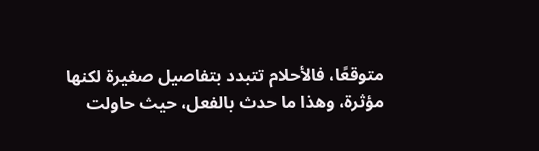متوقعًا، فالأحلام تتبدد بتفاصيل صغيرة لكنها مؤثرة، وهذا ما حدث بالفعل، حيث حاولت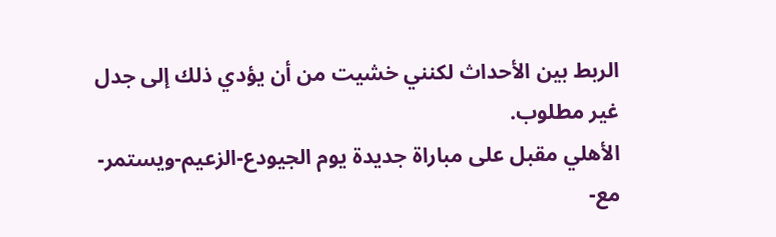الربط بين الأحداث لكنني خشيت من أن يؤدي ذلك إلى جدل غير مطلوب.
الأهلي مقبل على مباراة جديدة يوم الجيودع-الزعيم-ويستمر-مع-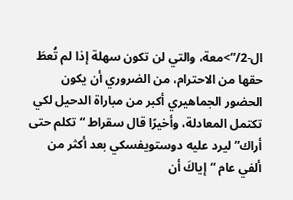ال-2/”>معة، والتي لن تكون سهلة إذا لم تُعطَ حقها من الاحترام، من الضروري أن يكون الحضور الجماهيري أكبر من مباراة الدحيل لكي تكتمل المعادلة، وأخيرًا قال سقراط “تكلم حتى أراك” ليرد عليه دوستويفسكي بعد أكثر من ألفي عام “إياكَ أن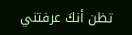تظن أنكَ عرفتني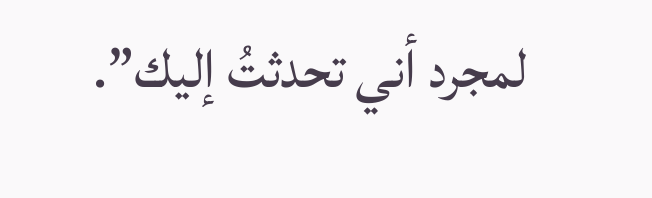لمجرد أني تحدثتُ إليك”.